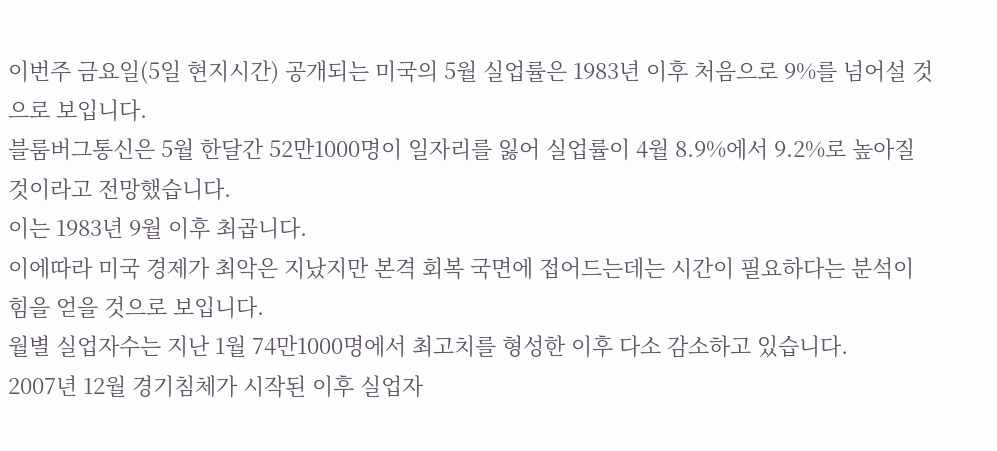이번주 금요일(5일 현지시간) 공개되는 미국의 5월 실업률은 1983년 이후 처음으로 9%를 넘어설 것으로 보입니다.
블룸버그통신은 5월 한달간 52만1000명이 일자리를 잃어 실업률이 4월 8.9%에서 9.2%로 높아질 것이라고 전망했습니다.
이는 1983년 9월 이후 최곱니다.
이에따라 미국 경제가 최악은 지났지만 본격 회복 국면에 접어드는데는 시간이 필요하다는 분석이 힘을 얻을 것으로 보입니다.
월별 실업자수는 지난 1월 74만1000명에서 최고치를 형성한 이후 다소 감소하고 있습니다.
2007년 12월 경기침체가 시작된 이후 실업자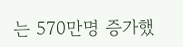는 570만명 증가했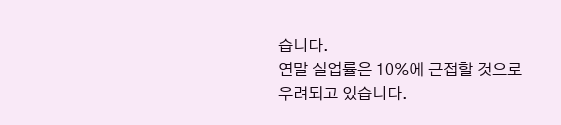습니다.
연말 실업률은 10%에 근접할 것으로 우려되고 있습니다.